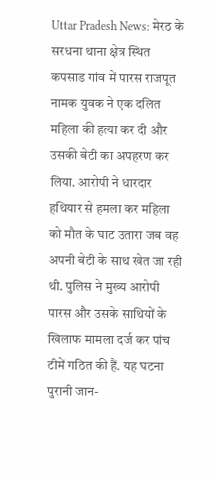Uttar Pradesh News: मेरठ के सरधना थाना क्षेत्र स्थित कपसाड गांव में पारस राजपूत नामक युवक ने एक दलित महिला की हत्या कर दी और उसकी बेटी का अपहरण कर लिया. आरोपी ने धारदार हथियार से हमला कर महिला को मौत के घाट उतारा जब वह अपनी बेटी के साथ खेत जा रही थी. पुलिस ने मुख्य आरोपी पारस और उसके साथियों के खिलाफ मामला दर्ज कर पांच टीमें गठित की हैं. यह घटना पुरानी जान-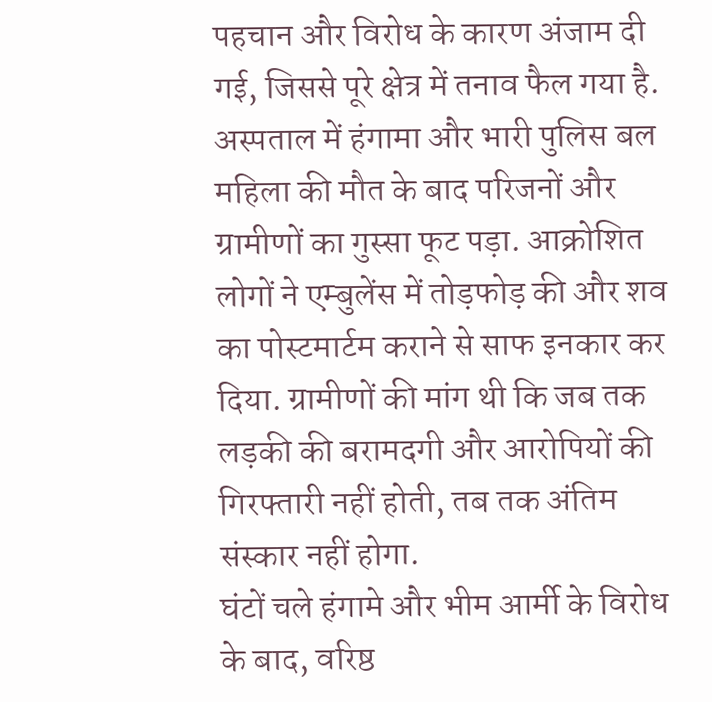पहचान और विरोध के कारण अंजाम दी गई, जिससे पूरे क्षेत्र में तनाव फैल गया है.
अस्पताल में हंगामा और भारी पुलिस बल
महिला की मौत के बाद परिजनों और ग्रामीणों का गुस्सा फूट पड़ा. आक्रोशित लोगों ने एम्बुलेंस में तोड़फोड़ की और शव का पोस्टमार्टम कराने से साफ इनकार कर दिया. ग्रामीणों की मांग थी कि जब तक लड़की की बरामदगी और आरोपियों की गिरफ्तारी नहीं होती, तब तक अंतिम संस्कार नहीं होगा.
घंटों चले हंगामे और भीम आर्मी के विरोध के बाद, वरिष्ठ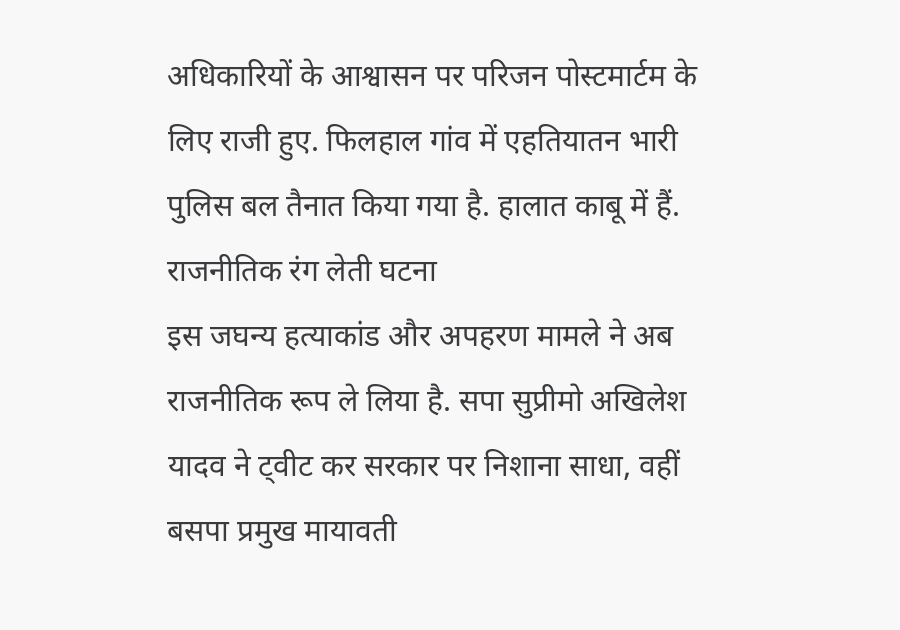अधिकारियों के आश्वासन पर परिजन पोस्टमार्टम के लिए राजी हुए. फिलहाल गांव में एहतियातन भारी पुलिस बल तैनात किया गया है. हालात काबू में हैं.
राजनीतिक रंग लेती घटना
इस जघन्य हत्याकांड और अपहरण मामले ने अब राजनीतिक रूप ले लिया है. सपा सुप्रीमो अखिलेश यादव ने ट्वीट कर सरकार पर निशाना साधा, वहीं बसपा प्रमुख मायावती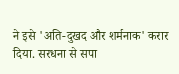ने इसे 'अति-दुखद और शर्मनाक' करार दिया. सरधना से सपा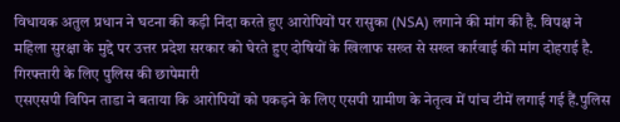विधायक अतुल प्रधान ने घटना की कड़ी निंदा करते हुए आरोपियों पर रासुका (NSA) लगाने की मांग की है. विपक्ष ने महिला सुरक्षा के मुद्दे पर उत्तर प्रदेश सरकार को घेरते हुए दोषियों के खिलाफ सख्त से सख्त कार्रवाई की मांग दोहराई है.
गिरफ्तारी के लिए पुलिस की छापेमारी
एसएसपी विपिन ताडा ने बताया कि आरोपियों को पकड़ने के लिए एसपी ग्रामीण के नेतृत्व में पांच टीमें लगाई गई हैं.पुलिस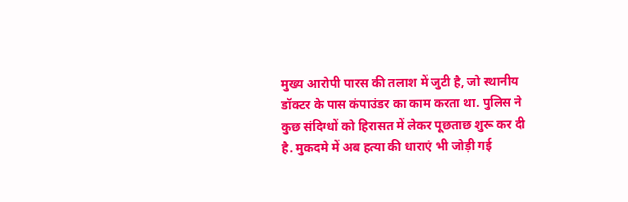मुख्य आरोपी पारस की तलाश में जुटी है, जो स्थानीय डॉक्टर के पास कंपाउंडर का काम करता था. पुलिस ने कुछ संदिग्धों को हिरासत में लेकर पूछताछ शुरू कर दी है. मुकदमे में अब हत्या की धाराएं भी जोड़ी गई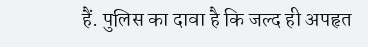हैं. पुलिस का दावा है कि जल्द ही अपहृत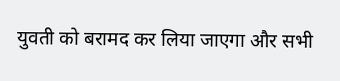युवती को बरामद कर लिया जाएगा और सभी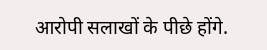आरोपी सलाखों के पीछे होंगे.